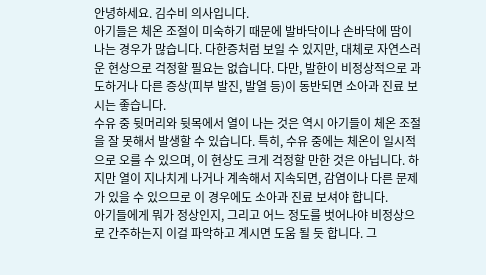안녕하세요. 김수비 의사입니다.
아기들은 체온 조절이 미숙하기 때문에 발바닥이나 손바닥에 땀이 나는 경우가 많습니다. 다한증처럼 보일 수 있지만, 대체로 자연스러운 현상으로 걱정할 필요는 없습니다. 다만, 발한이 비정상적으로 과도하거나 다른 증상(피부 발진, 발열 등)이 동반되면 소아과 진료 보시는 좋습니다.
수유 중 뒷머리와 뒷목에서 열이 나는 것은 역시 아기들이 체온 조절을 잘 못해서 발생할 수 있습니다. 특히, 수유 중에는 체온이 일시적으로 오를 수 있으며, 이 현상도 크게 걱정할 만한 것은 아닙니다. 하지만 열이 지나치게 나거나 계속해서 지속되면, 감염이나 다른 문제가 있을 수 있으므로 이 경우에도 소아과 진료 보셔야 합니다.
아기들에게 뭐가 정상인지, 그리고 어느 정도를 벗어나야 비정상으로 간주하는지 이걸 파악하고 계시면 도움 될 듯 합니다. 그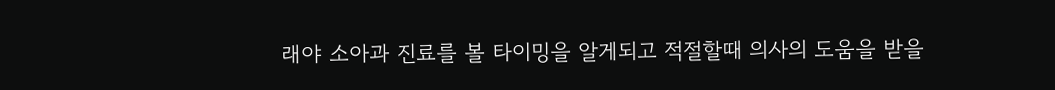래야 소아과 진료를 볼 타이밍을 알게되고 적절할때 의사의 도움을 받을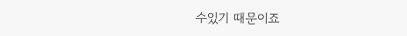수있기 때문이죠